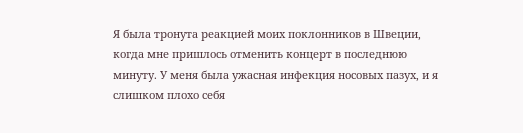Я была тронута реакцией моих поклонников в Швеции, когда мне пришлось отменить концерт в последнюю минуту. У меня была ужасная инфекция носовых пазух, и я слишком плохо себя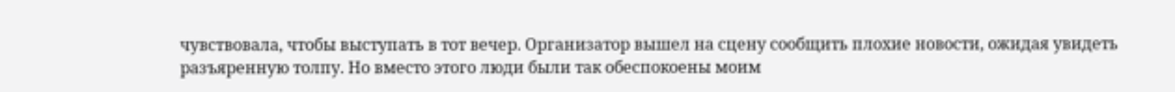чувствовала, чтобы выступать в тот вечер. Организатор вышел на сцену сообщить плохие новости, ожидая увидеть разъяренную толпу. Но вместо этого люди были так обеспокоены моим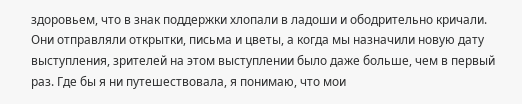здоровьем, что в знак поддержки хлопали в ладоши и ободрительно кричали. Они отправляли открытки, письма и цветы, а когда мы назначили новую дату выступления, зрителей на этом выступлении было даже больше, чем в первый раз. Где бы я ни путешествовала, я понимаю, что мои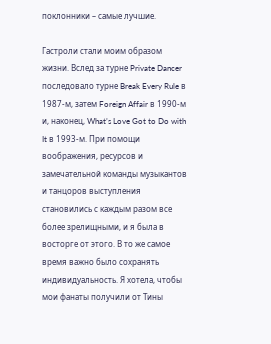поклонники – самые лучшие.

Гастроли стали моим образом жизни. Вслед за турне Private Dancer последовало турне Break Every Rule в 1987-м, затем Foreign Affair в 1990-м и, наконец, What’s Love Got to Do with It в 1993-м. При помощи воображения, ресурсов и замечательной команды музыкантов и танцоров выступления становились с каждым разом все более зрелищными, и я была в восторге от этого. В то же самое время важно было сохранять индивидуальность. Я хотела, чтобы мои фанаты получили от Тины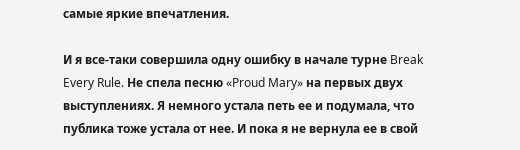самые яркие впечатления.

И я все-таки совершила одну ошибку в начале турне Break Every Rule. Не спела песню «Proud Mary» на первых двух выступлениях. Я немного устала петь ее и подумала, что публика тоже устала от нее. И пока я не вернула ее в свой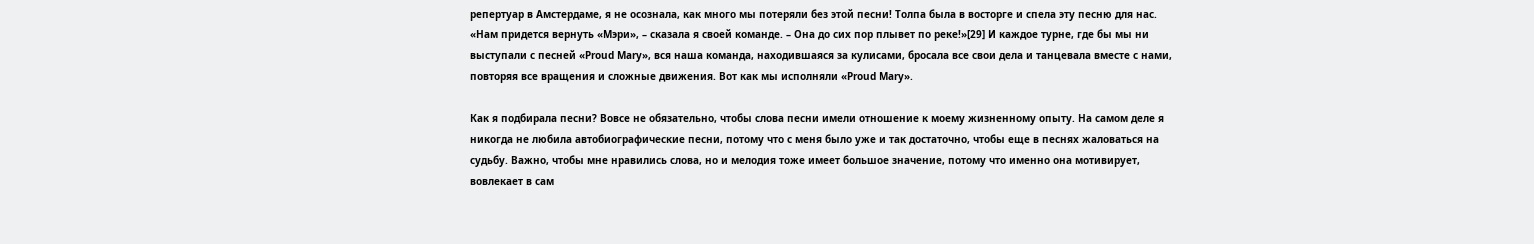репертуар в Амстердаме, я не осознала, как много мы потеряли без этой песни! Толпа была в восторге и спела эту песню для нас. «Нам придется вернуть «Мэри», – сказала я своей команде. – Она до сих пор плывет по реке!»[29] И каждое турне, где бы мы ни выступали с песней «Proud Mary», вся наша команда, находившаяся за кулисами, бросала все свои дела и танцевала вместе с нами, повторяя все вращения и сложные движения. Вот как мы исполняли «Proud Mary».

Как я подбирала песни? Вовсе не обязательно, чтобы слова песни имели отношение к моему жизненному опыту. На самом деле я никогда не любила автобиографические песни, потому что с меня было уже и так достаточно, чтобы еще в песнях жаловаться на судьбу. Важно, чтобы мне нравились слова, но и мелодия тоже имеет большое значение, потому что именно она мотивирует, вовлекает в сам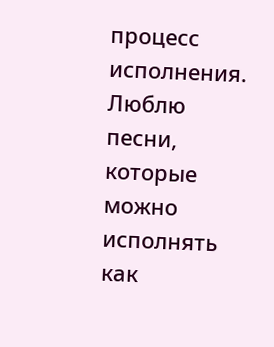процесс исполнения. Люблю песни, которые можно исполнять как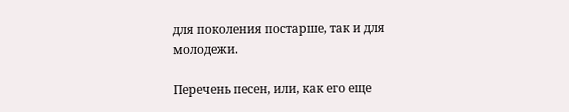для поколения постарше, так и для молодежи.

Перечень песен, или, как его еще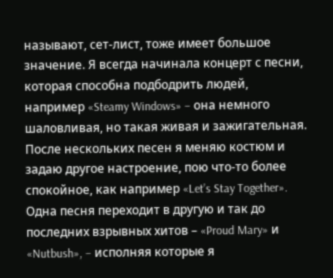называют, сет-лист, тоже имеет большое значение. Я всегда начинала концерт с песни, которая способна подбодрить людей, например «Steamy Windows» – она немного шаловливая, но такая живая и зажигательная. После нескольких песен я меняю костюм и задаю другое настроение, пою что-то более спокойное, как например «Let’s Stay Together». Одна песня переходит в другую и так до последних взрывных хитов – «Proud Mary» и «Nutbush», – исполняя которые я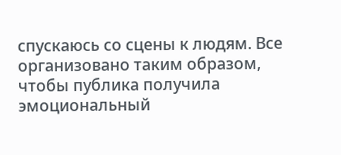спускаюсь со сцены к людям. Все организовано таким образом, чтобы публика получила эмоциональный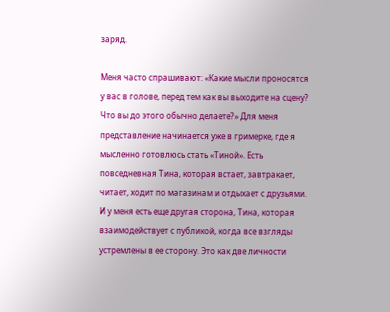заряд.

Меня часто спрашивают: «Какие мысли проносятся у вас в голове, перед тем как вы выходите на сцену? Что вы до этого обычно делаете?» Для меня представление начинается уже в гримерке, где я мысленно готовлюсь стать «Тиной». Есть повседневная Тина, которая встает, завтракает, читает, ходит по магазинам и отдыхает с друзьями. И у меня есть еще другая сторона, Тина, которая взаимодействует с публикой, когда все взгляды устремлены в ее сторону. Это как две личности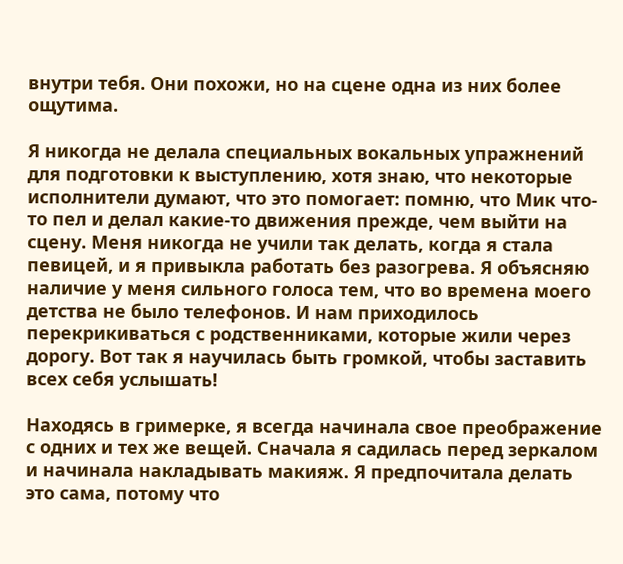внутри тебя. Они похожи, но на сцене одна из них более ощутима.

Я никогда не делала специальных вокальных упражнений для подготовки к выступлению, хотя знаю, что некоторые исполнители думают, что это помогает: помню, что Мик что-то пел и делал какие-то движения прежде, чем выйти на сцену. Меня никогда не учили так делать, когда я стала певицей, и я привыкла работать без разогрева. Я объясняю наличие у меня сильного голоса тем, что во времена моего детства не было телефонов. И нам приходилось перекрикиваться с родственниками, которые жили через дорогу. Вот так я научилась быть громкой, чтобы заставить всех себя услышать!

Находясь в гримерке, я всегда начинала свое преображение с одних и тех же вещей. Сначала я садилась перед зеркалом и начинала накладывать макияж. Я предпочитала делать это сама, потому что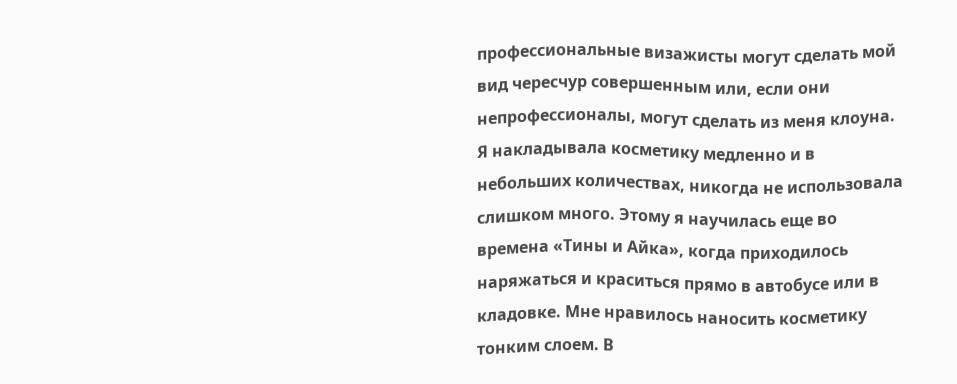профессиональные визажисты могут сделать мой вид чересчур совершенным или, если они непрофессионалы, могут сделать из меня клоуна. Я накладывала косметику медленно и в небольших количествах, никогда не использовала слишком много. Этому я научилась еще во времена «Тины и Айка», когда приходилось наряжаться и краситься прямо в автобусе или в кладовке. Мне нравилось наносить косметику тонким слоем. В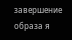завершение образа я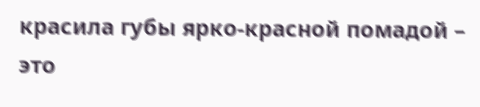красила губы ярко-красной помадой – это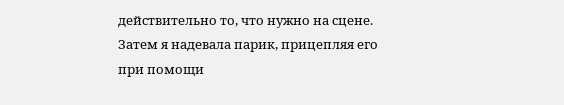действительно то, что нужно на сцене. Затем я надевала парик, прицепляя его при помощи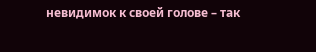невидимок к своей голове – так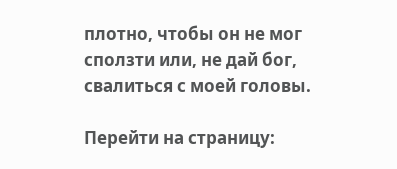плотно, чтобы он не мог сползти или, не дай бог, свалиться с моей головы.

Перейти на страницу: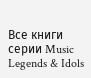Все книги серии Music Legends & Idols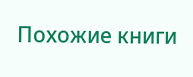Похожие книги